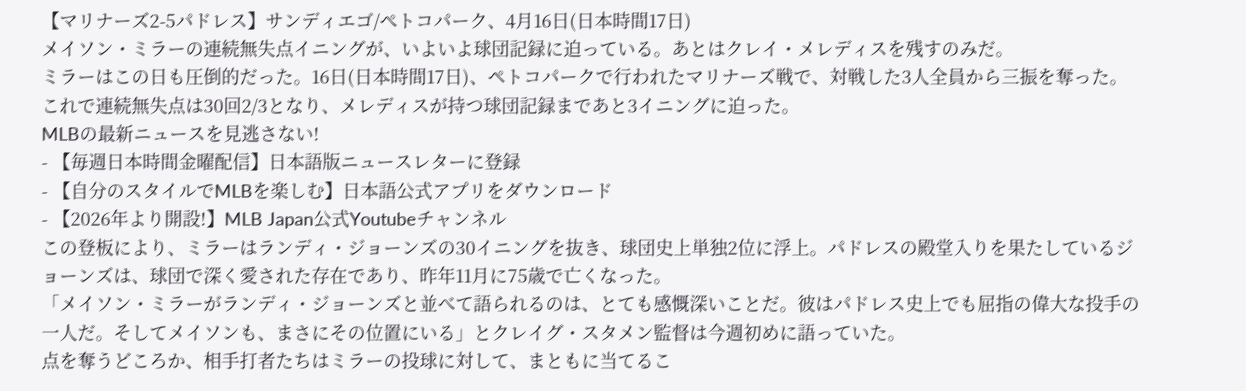【マリナーズ2-5パドレス】サンディエゴ/ぺトコパーク、4月16日(日本時間17日)
メイソン・ミラーの連続無失点イニングが、いよいよ球団記録に迫っている。あとはクレイ・メレディスを残すのみだ。
ミラーはこの日も圧倒的だった。16日(日本時間17日)、ペトコパークで行われたマリナーズ戦で、対戦した3人全員から三振を奪った。これで連続無失点は30回2/3となり、メレディスが持つ球団記録まであと3イニングに迫った。
MLBの最新ニュースを見逃さない!
- 【毎週日本時間金曜配信】日本語版ニュースレターに登録
- 【自分のスタイルでMLBを楽しむ】日本語公式アプリをダウンロード
- 【2026年より開設!】MLB Japan公式Youtubeチャンネル
この登板により、ミラーはランディ・ジョーンズの30イニングを抜き、球団史上単独2位に浮上。パドレスの殿堂入りを果たしているジョーンズは、球団で深く愛された存在であり、昨年11月に75歳で亡くなった。
「メイソン・ミラーがランディ・ジョーンズと並べて語られるのは、とても感慨深いことだ。彼はパドレス史上でも屈指の偉大な投手の一人だ。そしてメイソンも、まさにその位置にいる」とクレイグ・スタメン監督は今週初めに語っていた。
点を奪うどころか、相手打者たちはミラーの投球に対して、まともに当てるこ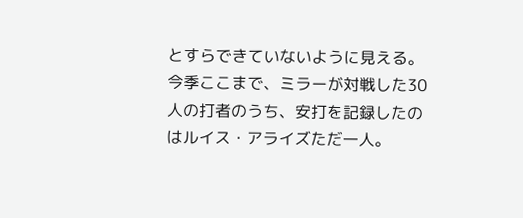とすらできていないように見える。今季ここまで、ミラーが対戦した30人の打者のうち、安打を記録したのはルイス・アライズただ一人。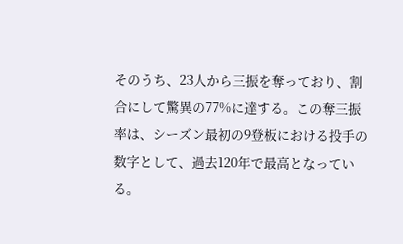そのうち、23人から三振を奪っており、割合にして驚異の77%に達する。この奪三振率は、シーズン最初の9登板における投手の数字として、過去120年で最高となっている。